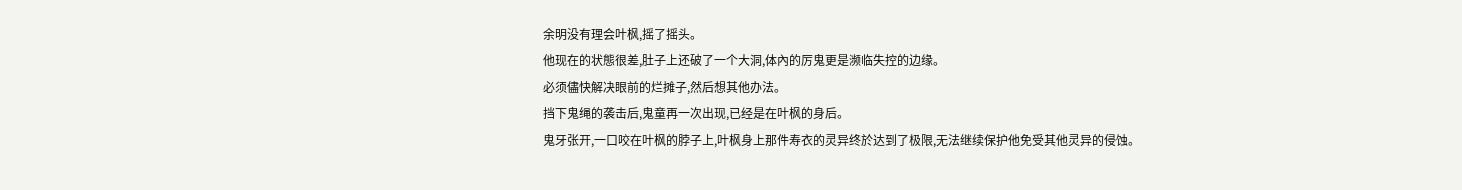余明没有理会叶枫,摇了摇头。
他现在的状態很差,肚子上还破了一个大洞,体內的厉鬼更是濒临失控的边缘。
必须儘快解决眼前的烂摊子,然后想其他办法。
挡下鬼绳的袭击后,鬼童再一次出现,已经是在叶枫的身后。
鬼牙张开,一口咬在叶枫的脖子上,叶枫身上那件寿衣的灵异终於达到了极限,无法继续保护他免受其他灵异的侵蚀。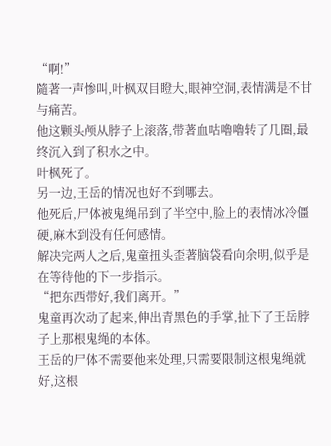“啊!”
隨著一声惨叫,叶枫双目瞪大,眼神空洞,表情满是不甘与痛苦。
他这颗头颅从脖子上滚落,带著血咕嚕嚕转了几圈,最终沉入到了积水之中。
叶枫死了。
另一边,王岳的情况也好不到哪去。
他死后,尸体被鬼绳吊到了半空中,脸上的表情冰冷僵硬,麻木到没有任何感情。
解决完两人之后,鬼童扭头歪著脑袋看向余明,似乎是在等待他的下一步指示。
“把东西带好,我们离开。”
鬼童再次动了起来,伸出青黑色的手掌,扯下了王岳脖子上那根鬼绳的本体。
王岳的尸体不需要他来处理,只需要限制这根鬼绳就好,这根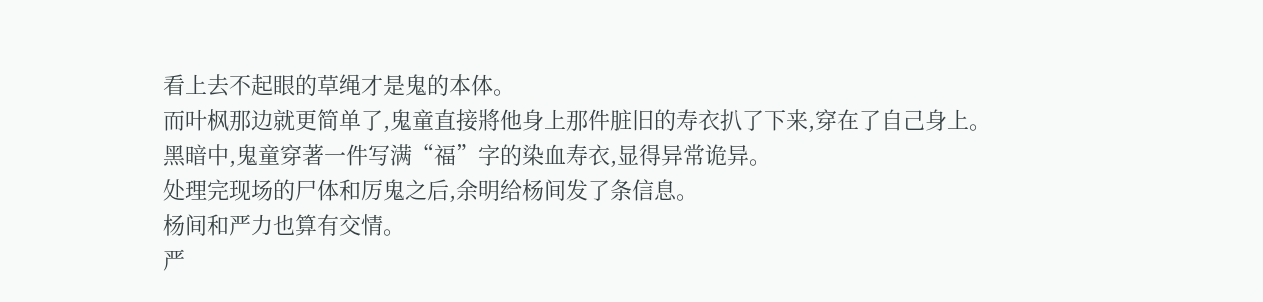看上去不起眼的草绳才是鬼的本体。
而叶枫那边就更简单了,鬼童直接將他身上那件脏旧的寿衣扒了下来,穿在了自己身上。
黑暗中,鬼童穿著一件写满“福”字的染血寿衣,显得异常诡异。
处理完现场的尸体和厉鬼之后,余明给杨间发了条信息。
杨间和严力也算有交情。
严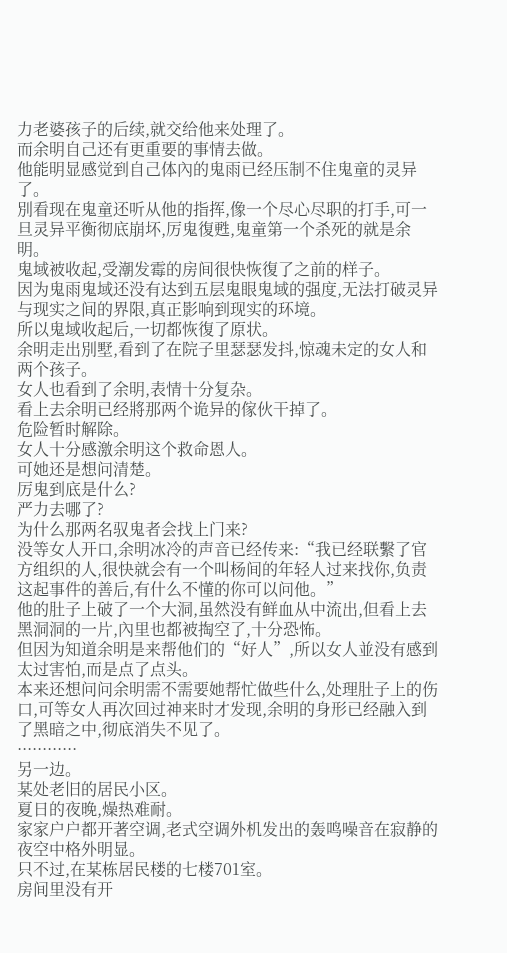力老婆孩子的后续,就交给他来处理了。
而余明自己还有更重要的事情去做。
他能明显感觉到自己体內的鬼雨已经压制不住鬼童的灵异了。
別看现在鬼童还听从他的指挥,像一个尽心尽职的打手,可一旦灵异平衡彻底崩坏,厉鬼復甦,鬼童第一个杀死的就是余明。
鬼域被收起,受潮发霉的房间很快恢復了之前的样子。
因为鬼雨鬼域还没有达到五层鬼眼鬼域的强度,无法打破灵异与现实之间的界限,真正影响到现实的环境。
所以鬼域收起后,一切都恢復了原状。
余明走出別墅,看到了在院子里瑟瑟发抖,惊魂未定的女人和两个孩子。
女人也看到了余明,表情十分复杂。
看上去余明已经將那两个诡异的傢伙干掉了。
危险暂时解除。
女人十分感激余明这个救命恩人。
可她还是想问清楚。
厉鬼到底是什么?
严力去哪了?
为什么那两名驭鬼者会找上门来?
没等女人开口,余明冰冷的声音已经传来:“我已经联繫了官方组织的人,很快就会有一个叫杨间的年轻人过来找你,负责这起事件的善后,有什么不懂的你可以问他。”
他的肚子上破了一个大洞,虽然没有鲜血从中流出,但看上去黑洞洞的一片,內里也都被掏空了,十分恐怖。
但因为知道余明是来帮他们的“好人”,所以女人並没有感到太过害怕,而是点了点头。
本来还想问问余明需不需要她帮忙做些什么,处理肚子上的伤口,可等女人再次回过神来时才发现,余明的身形已经融入到了黑暗之中,彻底消失不见了。
············
另一边。
某处老旧的居民小区。
夏日的夜晚,燥热难耐。
家家户户都开著空调,老式空调外机发出的轰鸣噪音在寂静的夜空中格外明显。
只不过,在某栋居民楼的七楼701室。
房间里没有开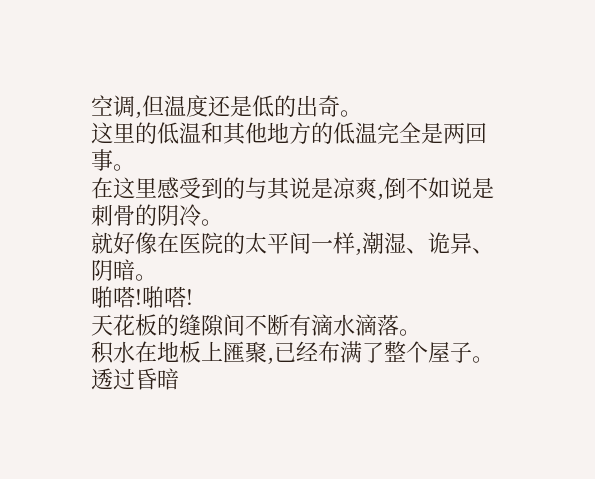空调,但温度还是低的出奇。
这里的低温和其他地方的低温完全是两回事。
在这里感受到的与其说是凉爽,倒不如说是刺骨的阴冷。
就好像在医院的太平间一样,潮湿、诡异、阴暗。
啪嗒!啪嗒!
天花板的缝隙间不断有滴水滴落。
积水在地板上匯聚,已经布满了整个屋子。
透过昏暗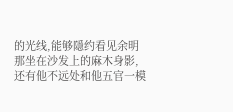的光线,能够隱约看见余明那坐在沙发上的麻木身影,还有他不远处和他五官一模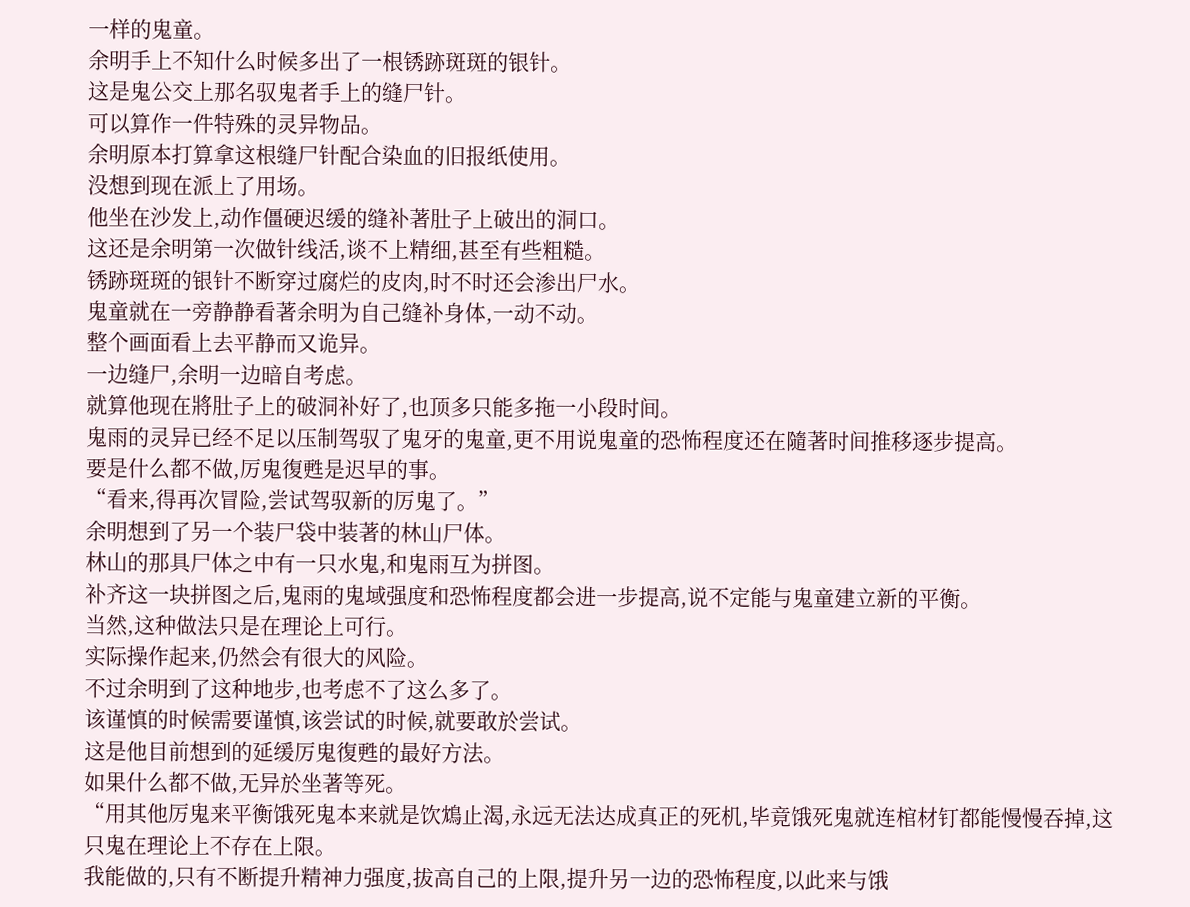一样的鬼童。
余明手上不知什么时候多出了一根锈跡斑斑的银针。
这是鬼公交上那名驭鬼者手上的缝尸针。
可以算作一件特殊的灵异物品。
余明原本打算拿这根缝尸针配合染血的旧报纸使用。
没想到现在派上了用场。
他坐在沙发上,动作僵硬迟缓的缝补著肚子上破出的洞口。
这还是余明第一次做针线活,谈不上精细,甚至有些粗糙。
锈跡斑斑的银针不断穿过腐烂的皮肉,时不时还会渗出尸水。
鬼童就在一旁静静看著余明为自己缝补身体,一动不动。
整个画面看上去平静而又诡异。
一边缝尸,余明一边暗自考虑。
就算他现在將肚子上的破洞补好了,也顶多只能多拖一小段时间。
鬼雨的灵异已经不足以压制驾驭了鬼牙的鬼童,更不用说鬼童的恐怖程度还在隨著时间推移逐步提高。
要是什么都不做,厉鬼復甦是迟早的事。
“看来,得再次冒险,尝试驾驭新的厉鬼了。”
余明想到了另一个装尸袋中装著的林山尸体。
林山的那具尸体之中有一只水鬼,和鬼雨互为拼图。
补齐这一块拼图之后,鬼雨的鬼域强度和恐怖程度都会进一步提高,说不定能与鬼童建立新的平衡。
当然,这种做法只是在理论上可行。
实际操作起来,仍然会有很大的风险。
不过余明到了这种地步,也考虑不了这么多了。
该谨慎的时候需要谨慎,该尝试的时候,就要敢於尝试。
这是他目前想到的延缓厉鬼復甦的最好方法。
如果什么都不做,无异於坐著等死。
“用其他厉鬼来平衡饿死鬼本来就是饮鴆止渴,永远无法达成真正的死机,毕竟饿死鬼就连棺材钉都能慢慢吞掉,这只鬼在理论上不存在上限。
我能做的,只有不断提升精神力强度,拔高自己的上限,提升另一边的恐怖程度,以此来与饿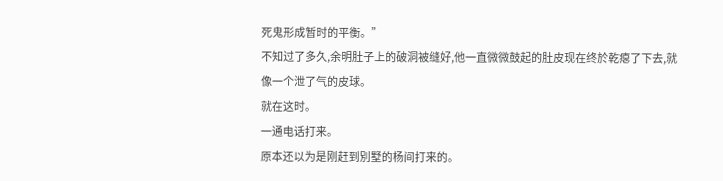死鬼形成暂时的平衡。”
不知过了多久,余明肚子上的破洞被缝好,他一直微微鼓起的肚皮现在终於乾瘪了下去,就像一个泄了气的皮球。
就在这时。
一通电话打来。
原本还以为是刚赶到別墅的杨间打来的。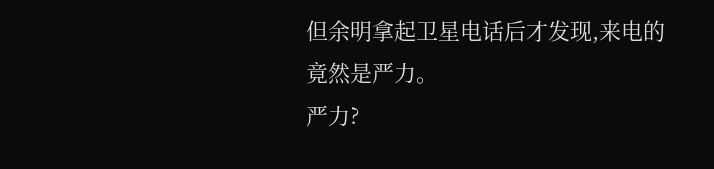但余明拿起卫星电话后才发现,来电的竟然是严力。
严力?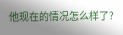他现在的情况怎么样了?